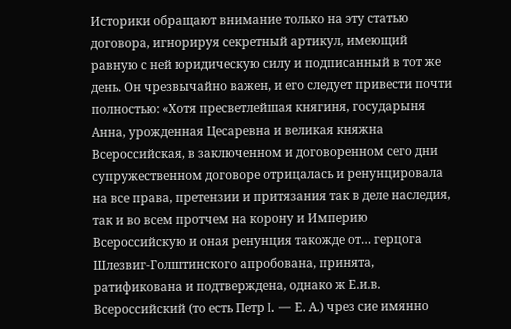Историки обращают внимание только на эту статью договора, игнорируя секретный артикул, имеющий равную с ней юридическую силу и подписанный в тот же день. Он чрезвычайно важен, и его следует привести почти полностью: «Хотя пресветлейшая княгиня, государыня Анна, урожденная Цесаревна и великая княжна Всероссийская, в заключенном и договоренном сего дни супружественном договоре отрицалась и ренунцировала на все права, претензии и притязания так в деле наследия, так и во всем протчем на корону и Империю Всероссийскую и оная ренунция такожде от… герцога Шлезвиг-Голштинского апробована, принята, ратификована и подтверждена, однако ж Е.и.в. Всероссийский (то есть Петр I. — Е. Α.) чрез сие имянно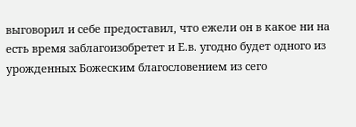выговорил и себе предоставил, что ежели он в какое ни на есть время заблагоизобретет и Е.в. угодно будет одного из урожденных Божеским благословением из сего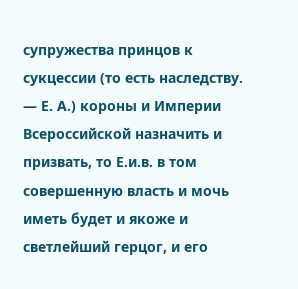супружества принцов к сукцессии (то есть наследству. — Е. А.) короны и Империи Всероссийской назначить и призвать, то Е.и.в. в том совершенную власть и мочь иметь будет и якоже и светлейший герцог, и его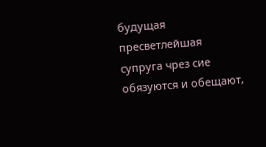будущая пресветлейшая супруга чрез сие обязуются и обещают,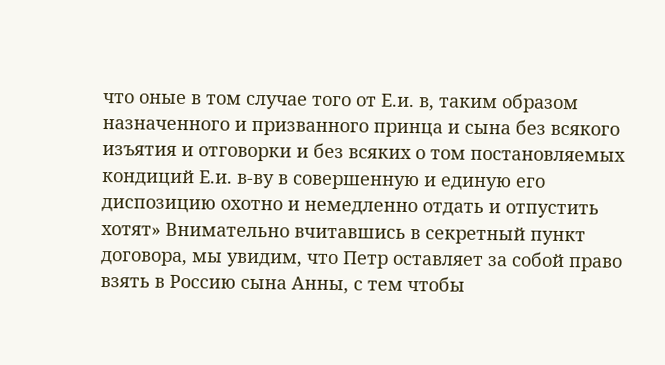что оные в том случае того от Е.и. в, таким образом назначенного и призванного принца и сына без всякого изъятия и отговорки и без всяких о том постановляемых кондиций Е.и. в-ву в совершенную и единую его диспозицию охотно и немедленно отдать и отпустить хотят» Внимательно вчитавшись в секретный пункт договора, мы увидим, что Петр оставляет за собой право взять в Россию сына Анны, с тем чтобы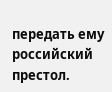передать ему российский престол.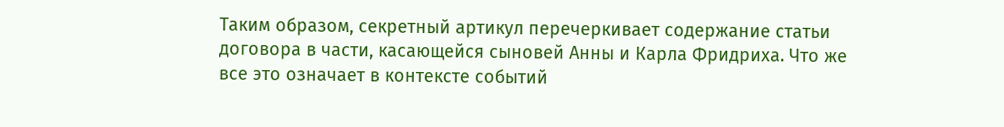Таким образом, секретный артикул перечеркивает содержание статьи договора в части, касающейся сыновей Анны и Карла Фридриха. Что же все это означает в контексте событий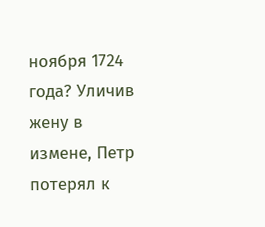ноября 1724 года? Уличив жену в измене, Петр потерял к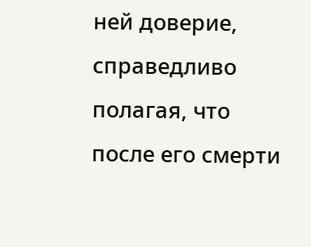ней доверие, справедливо полагая, что после его смерти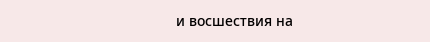и восшествия на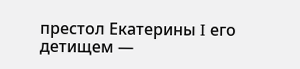престол Екатерины I его детищем —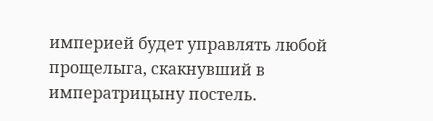империей будет управлять любой прощелыга, скакнувший в императрицыну постель.